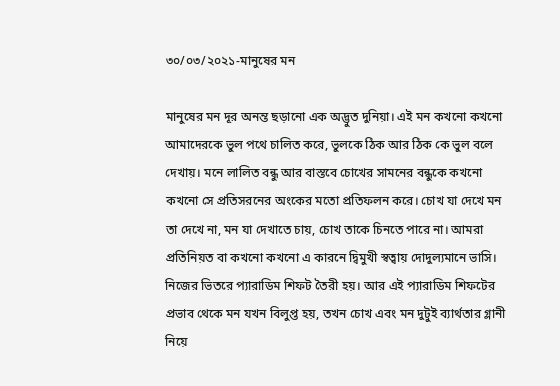৩০/০৩/২০২১-মানুষের মন

মানুষের মন দূর অনন্ত ছড়ানো এক অদ্ভুত দুনিয়া। এই মন কখনো কখনো আমাদেরকে ভুল পথে চালিত করে, ভুলকে ঠিক আর ঠিক কে ভুল বলে দেখায়। মনে লালিত বন্ধু আর বাস্তবে চোখের সামনের বন্ধুকে কখনো কখনো সে প্রতিসরনের অংকের মতো প্রতিফলন করে। চোখ যা দেখে মন তা দেখে না, মন যা দেখাতে চায়, চোখ তাকে চিনতে পারে না। আমরা প্রতিনিয়ত বা কখনো কখনো এ কারনে দ্বিমুখী স্বত্বায় দোদুল্যমানে ভাসি। নিজের ভিতরে প্যারাডিম শিফট তৈরী হয়। আর এই প্যারাডিম শিফটের প্রভাব থেকে মন যখন বিলুপ্ত হয়, তখন চোখ এবং মন দুটুই ব্যার্থতার গ্লানী নিয়ে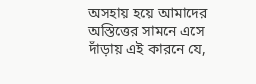অসহায় হয়ে আমাদের অস্তিত্তের সামনে এসে দাঁড়ায় এই কারনে যে,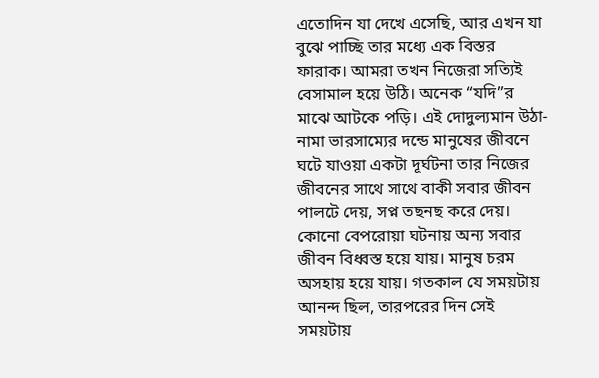এতোদিন যা দেখে এসেছি, আর এখন যা বুঝে পাচ্ছি তার মধ্যে এক বিস্তর ফারাক। আমরা তখন নিজেরা সত্যিই বেসামাল হয়ে উঠি। অনেক “যদি”র মাঝে আটকে পড়ি। এই দোদুল্যমান উঠা-নামা ভারসাম্যের দন্ডে মানুষের জীবনে ঘটে যাওয়া একটা দূর্ঘটনা তার নিজের জীবনের সাথে সাথে বাকী সবার জীবন পালটে দেয়, সপ্ন তছনছ করে দেয়। কোনো বেপরোয়া ঘটনায় অন্য সবার জীবন বিধ্বস্ত হয়ে যায়। মানুষ চরম অসহায় হয়ে যায়। গতকাল যে সময়টায় আনন্দ ছিল, তারপরের দিন সেই সময়টায়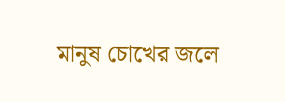মানুষ চোখের জলে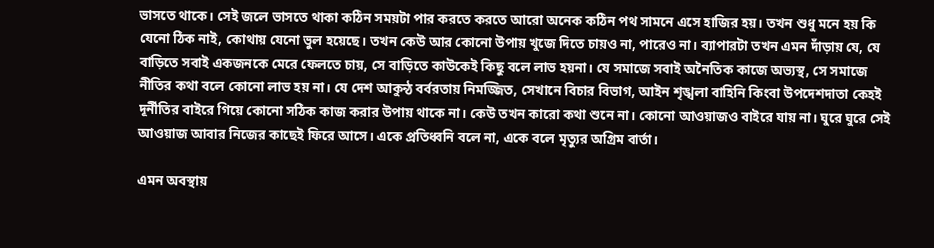ভাসতে থাকে। সেই জলে ভাসতে থাকা কঠিন সময়টা পার করতে করতে আরো অনেক কঠিন পথ সামনে এসে হাজির হয়। তখন শুধু মনে হয় কি যেনো ঠিক নাই, কোথায় যেনো ভুল হয়েছে। তখন কেউ আর কোনো উপায় খুজে দিতে চায়ও না, পারেও না। ব্যাপারটা তখন এমন দাঁড়ায় যে, যে বাড়িতে সবাই একজনকে মেরে ফেলতে চায়, সে বাড়িতে কাউকেই কিছু বলে লাভ হয়না। যে সমাজে সবাই অনৈতিক কাজে অভ্যস্থ, সে সমাজে নীতির কথা বলে কোনো লাভ হয় না। যে দেশ আকুন্ঠ বর্বরতায় নিমজ্জিত, সেখানে বিচার বিভাগ, আইন শৃঙ্খলা বাহিনি কিংবা উপদেশদাতা কেহই দূর্নীতির বাইরে গিয়ে কোনো সঠিক কাজ করার উপায় থাকে না। কেউ তখন কারো কথা শুনে না। কোনো আওয়াজও বাইরে যায় না। ঘুরে ঘুরে সেই আওয়াজ আবার নিজের কাছেই ফিরে আসে। একে প্রতিধ্বনি বলে না, একে বলে মৃত্যুর অগ্রিম বার্তা।

এমন অবস্থায়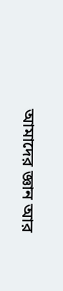আমাদের জ্ঞান আর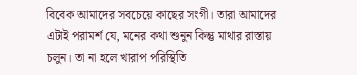বিবেক আমাদের সবচেয়ে কাছের সংগী। তারা আমাদের এটাই পরামর্শ যে, মনের কথা শুনুন কিন্তু মাথার রাস্তায় চলুন। তা না হলে খারাপ পরিস্থিতি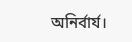অনির্বার্য।